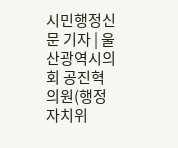시민행정신문 기자 | 울산광역시의회 공진혁 의원(행정자치위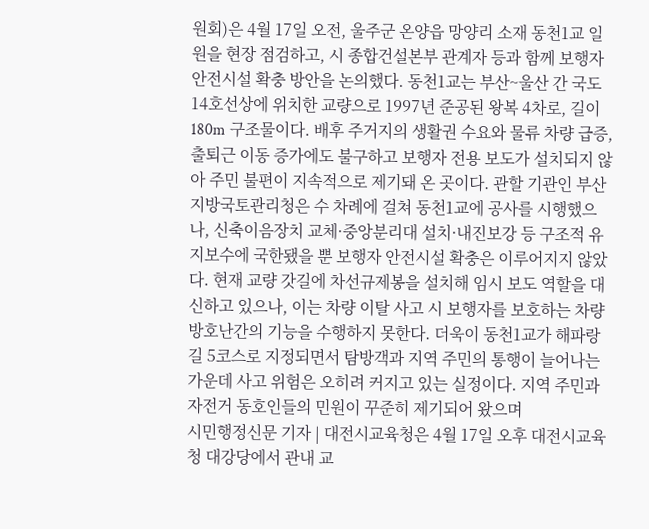원회)은 4월 17일 오전, 울주군 온양읍 망양리 소재 동천1교 일원을 현장 점검하고, 시 종합건설본부 관계자 등과 함께 보행자 안전시설 확충 방안을 논의했다. 동천1교는 부산~울산 간 국도14호선상에 위치한 교량으로 1997년 준공된 왕복 4차로, 길이 180m 구조물이다. 배후 주거지의 생활권 수요와 물류 차량 급증, 출퇴근 이동 증가에도 불구하고 보행자 전용 보도가 설치되지 않아 주민 불편이 지속적으로 제기돼 온 곳이다. 관할 기관인 부산지방국토관리청은 수 차례에 걸쳐 동천1교에 공사를 시행했으나, 신축이음장치 교체·중앙분리대 설치·내진보강 등 구조적 유지보수에 국한됐을 뿐 보행자 안전시설 확충은 이루어지지 않았다. 현재 교량 갓길에 차선규제봉을 설치해 임시 보도 역할을 대신하고 있으나, 이는 차량 이탈 사고 시 보행자를 보호하는 차량방호난간의 기능을 수행하지 못한다. 더욱이 동천1교가 해파랑길 5코스로 지정되면서 탐방객과 지역 주민의 통행이 늘어나는 가운데 사고 위험은 오히려 커지고 있는 실정이다. 지역 주민과 자전거 동호인들의 민원이 꾸준히 제기되어 왔으며
시민행정신문 기자 | 대전시교육청은 4월 17일 오후 대전시교육청 대강당에서 관내 교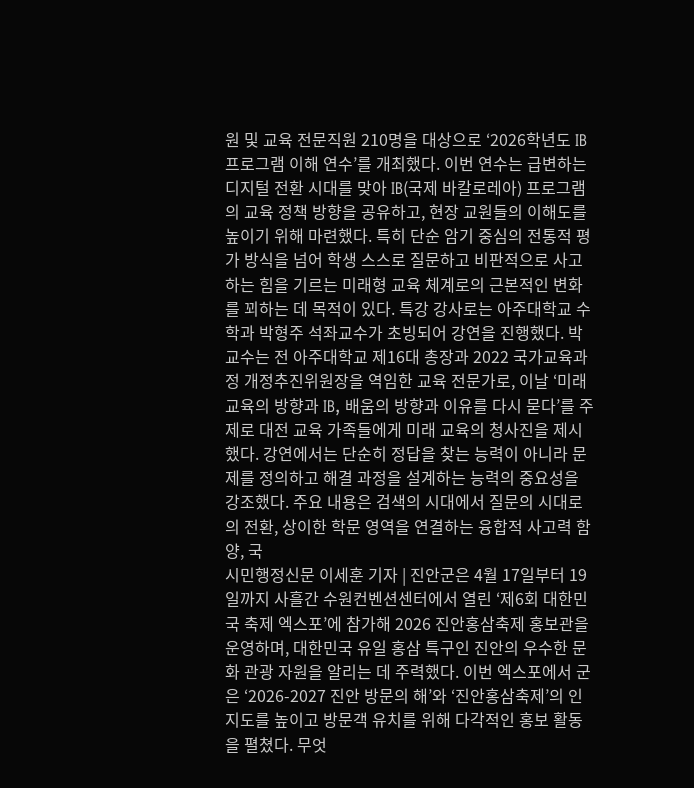원 및 교육 전문직원 210명을 대상으로 ‘2026학년도 IB 프로그램 이해 연수’를 개최했다. 이번 연수는 급변하는 디지털 전환 시대를 맞아 IB(국제 바칼로레아) 프로그램의 교육 정책 방향을 공유하고, 현장 교원들의 이해도를 높이기 위해 마련했다. 특히 단순 암기 중심의 전통적 평가 방식을 넘어 학생 스스로 질문하고 비판적으로 사고하는 힘을 기르는 미래형 교육 체계로의 근본적인 변화를 꾀하는 데 목적이 있다. 특강 강사로는 아주대학교 수학과 박형주 석좌교수가 초빙되어 강연을 진행했다. 박 교수는 전 아주대학교 제16대 총장과 2022 국가교육과정 개정추진위원장을 역임한 교육 전문가로, 이날 ‘미래 교육의 방향과 IB, 배움의 방향과 이유를 다시 묻다’를 주제로 대전 교육 가족들에게 미래 교육의 청사진을 제시했다. 강연에서는 단순히 정답을 찾는 능력이 아니라 문제를 정의하고 해결 과정을 설계하는 능력의 중요성을 강조했다. 주요 내용은 검색의 시대에서 질문의 시대로의 전환, 상이한 학문 영역을 연결하는 융합적 사고력 함양, 국
시민행정신문 이세훈 기자 | 진안군은 4월 17일부터 19일까지 사흘간 수원컨벤션센터에서 열린 ‘제6회 대한민국 축제 엑스포’에 참가해 2026 진안홍삼축제 홍보관을 운영하며, 대한민국 유일 홍삼 특구인 진안의 우수한 문화 관광 자원을 알리는 데 주력했다. 이번 엑스포에서 군은 ‘2026-2027 진안 방문의 해’와 ‘진안홍삼축제’의 인지도를 높이고 방문객 유치를 위해 다각적인 홍보 활동을 펼쳤다. 무엇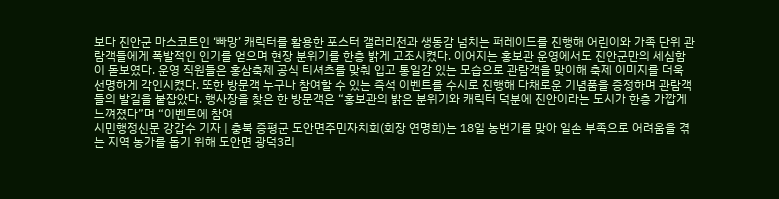보다 진안군 마스코트인 ‘빠망’ 캐릭터를 활용한 포스터 갤러리전과 생동감 넘치는 퍼레이드를 진행해 어린이와 가족 단위 관람객들에게 폭발적인 인기를 얻으며 현장 분위기를 한층 밝게 고조시켰다. 이어지는 홍보관 운영에서도 진안군만의 세심함이 돋보였다. 운영 직원들은 홍삼축제 공식 티셔츠를 맞춰 입고 통일감 있는 모습으로 관람객을 맞이해 축제 이미지를 더욱 선명하게 각인시켰다. 또한 방문객 누구나 참여할 수 있는 즉석 이벤트를 수시로 진행해 다채로운 기념품을 증정하며 관람객들의 발길을 붙잡았다. 행사장을 찾은 한 방문객은 “홍보관의 밝은 분위기와 캐릭터 덕분에 진안이라는 도시가 한층 가깝게 느껴졌다”며 “이벤트에 참여
시민행정신문 강갑수 기자 | 충북 증평군 도안면주민자치회(회장 연명희)는 18일 농번기를 맞아 일손 부족으로 어려움을 겪는 지역 농가를 돕기 위해 도안면 광덕3리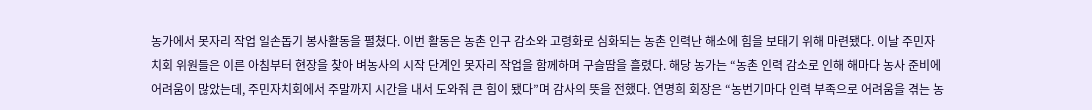농가에서 못자리 작업 일손돕기 봉사활동을 펼쳤다. 이번 활동은 농촌 인구 감소와 고령화로 심화되는 농촌 인력난 해소에 힘을 보태기 위해 마련됐다. 이날 주민자치회 위원들은 이른 아침부터 현장을 찾아 벼농사의 시작 단계인 못자리 작업을 함께하며 구슬땀을 흘렸다. 해당 농가는 “농촌 인력 감소로 인해 해마다 농사 준비에 어려움이 많았는데, 주민자치회에서 주말까지 시간을 내서 도와줘 큰 힘이 됐다”며 감사의 뜻을 전했다. 연명희 회장은 “농번기마다 인력 부족으로 어려움을 겪는 농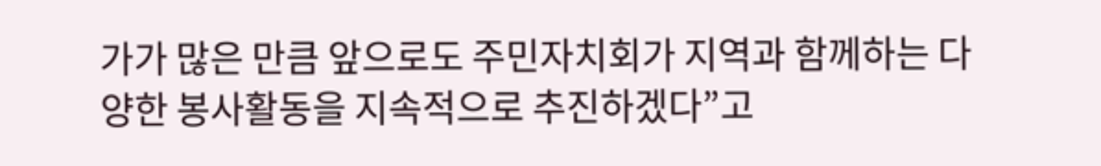가가 많은 만큼 앞으로도 주민자치회가 지역과 함께하는 다양한 봉사활동을 지속적으로 추진하겠다”고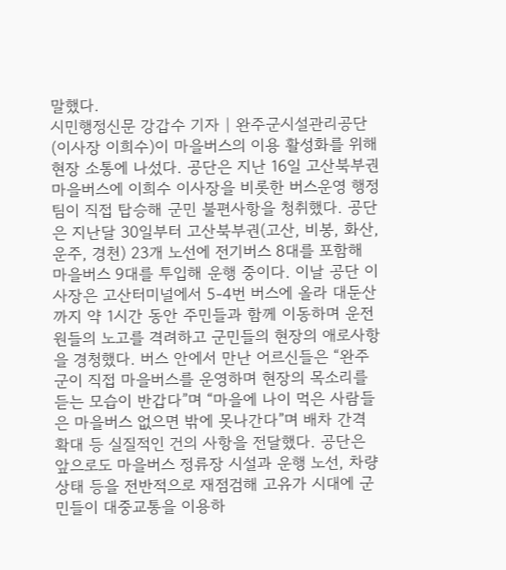말했다.
시민행정신문 강갑수 기자 | 완주군시설관리공단(이사장 이희수)이 마을버스의 이용 활성화를 위해 현장 소통에 나섰다. 공단은 지난 16일 고산북부권 마을버스에 이희수 이사장을 비롯한 버스운영 행정팀이 직접 탑승해 군민 불편사항을 청취했다. 공단은 지난달 30일부터 고산북부권(고산, 비봉, 화산, 운주, 경천) 23개 노선에 전기버스 8대를 포함해 마을버스 9대를 투입해 운행 중이다. 이날 공단 이사장은 고산터미널에서 5-4번 버스에 올라 대둔산까지 약 1시간 동안 주민들과 함께 이동하며 운전원들의 노고를 격려하고 군민들의 현장의 애로사항을 경청했다. 버스 안에서 만난 어르신들은 “완주군이 직접 마을버스를 운영하며 현장의 목소리를 듣는 모습이 반갑다”며 “마을에 나이 먹은 사람들은 마을버스 없으면 밖에 못나간다”며 배차 간격 확대 등 실질적인 건의 사항을 전달했다. 공단은 앞으로도 마을버스 정류장 시설과 운행 노선, 차량 상태 등을 전반적으로 재점검해 고유가 시대에 군민들이 대중교통을 이용하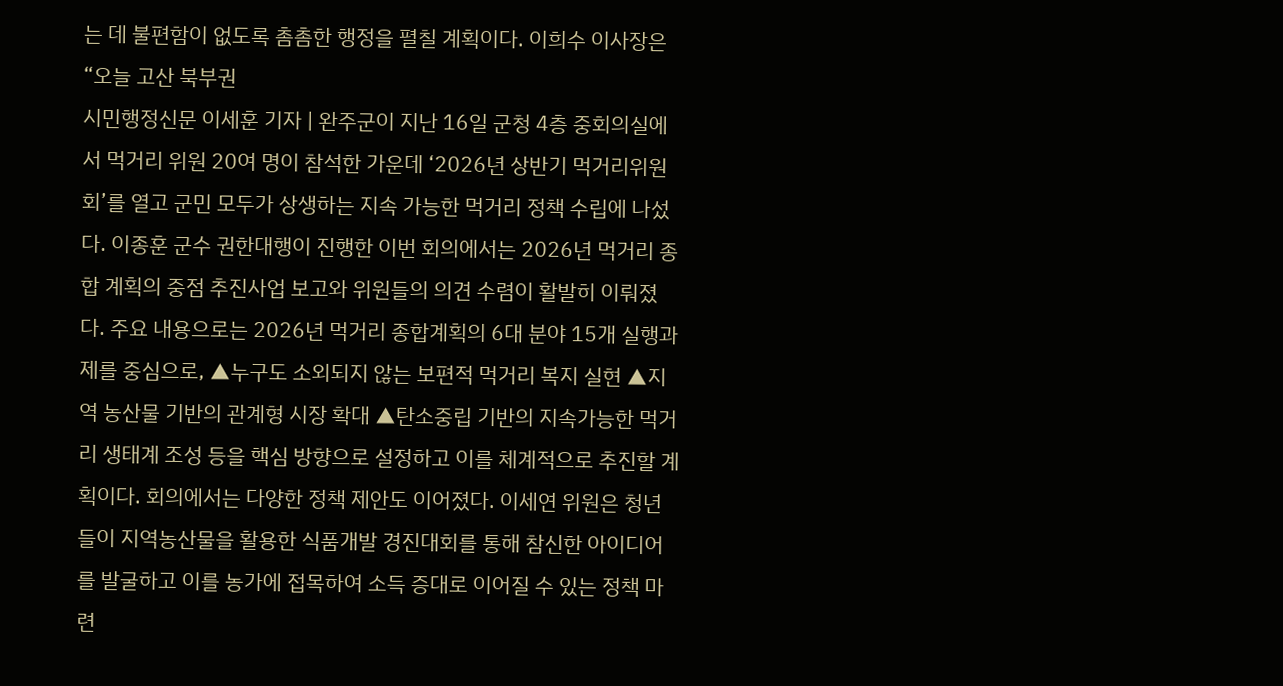는 데 불편함이 없도록 촘촘한 행정을 펼칠 계획이다. 이희수 이사장은 “오늘 고산 북부권
시민행정신문 이세훈 기자 | 완주군이 지난 16일 군청 4층 중회의실에서 먹거리 위원 20여 명이 참석한 가운데 ‘2026년 상반기 먹거리위원회’를 열고 군민 모두가 상생하는 지속 가능한 먹거리 정책 수립에 나섰다. 이종훈 군수 권한대행이 진행한 이번 회의에서는 2026년 먹거리 종합 계획의 중점 추진사업 보고와 위원들의 의견 수렴이 활발히 이뤄졌다. 주요 내용으로는 2026년 먹거리 종합계획의 6대 분야 15개 실행과제를 중심으로, ▲누구도 소외되지 않는 보편적 먹거리 복지 실현 ▲지역 농산물 기반의 관계형 시장 확대 ▲탄소중립 기반의 지속가능한 먹거리 생태계 조성 등을 핵심 방향으로 설정하고 이를 체계적으로 추진할 계획이다. 회의에서는 다양한 정책 제안도 이어졌다. 이세연 위원은 청년들이 지역농산물을 활용한 식품개발 경진대회를 통해 참신한 아이디어를 발굴하고 이를 농가에 접목하여 소득 증대로 이어질 수 있는 정책 마련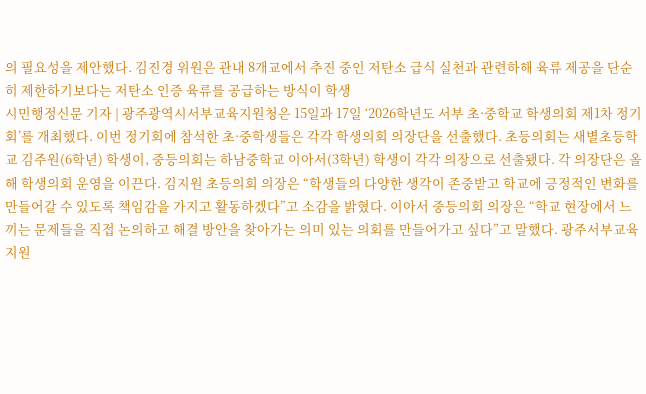의 필요성을 제안했다. 김진경 위원은 관내 8개교에서 추진 중인 저탄소 급식 실천과 관련하해 육류 제공을 단순히 제한하기보다는 저탄소 인증 육류를 공급하는 방식이 학생
시민행정신문 기자 | 광주광역시서부교육지원청은 15일과 17일 ‘2026학년도 서부 초·중학교 학생의회 제1차 정기회’를 개최했다. 이번 정기회에 참석한 초·중학생들은 각각 학생의회 의장단을 선출했다. 초등의회는 새별초등학교 김주원(6학년) 학생이, 중등의회는 하남중학교 이아서(3학년) 학생이 각각 의장으로 선출됐다. 각 의장단은 올해 학생의회 운영을 이끈다. 김지원 초등의회 의장은 “학생들의 다양한 생각이 존중받고 학교에 긍정적인 변화를 만들어갈 수 있도록 책임감을 가지고 활동하겠다”고 소감을 밝혔다. 이아서 중등의회 의장은 “학교 현장에서 느끼는 문제들을 직접 논의하고 해결 방안을 찾아가는 의미 있는 의회를 만들어가고 싶다”고 말했다. 광주서부교육지원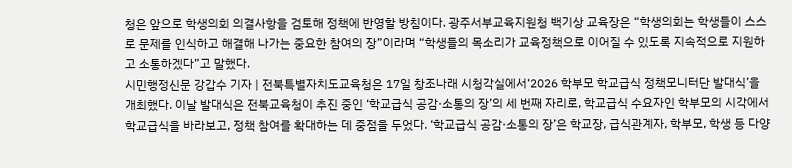청은 앞으로 학생의회 의결사항을 검토해 정책에 반영할 방침이다. 광주서부교육지원청 백기상 교육장은 “학생의회는 학생들이 스스로 문제를 인식하고 해결해 나가는 중요한 참여의 장”이라며 “학생들의 목소리가 교육정책으로 이어질 수 있도록 지속적으로 지원하고 소통하겠다”고 말했다.
시민행정신문 강갑수 기자 | 전북특별자치도교육청은 17일 창조나래 시청각실에서‘2026 학부모 학교급식 정책모니터단 발대식’을 개최했다. 이날 발대식은 전북교육청이 추진 중인 ‘학교급식 공감·소통의 장’의 세 번째 자리로, 학교급식 수요자인 학부모의 시각에서 학교급식을 바라보고, 정책 참여를 확대하는 데 중점을 두었다. ‘학교급식 공감·소통의 장’은 학교장, 급식관계자, 학부모, 학생 등 다양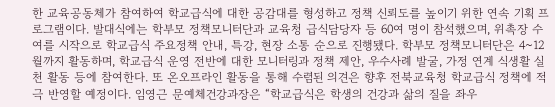한 교육공동체가 참여하여 학교급식에 대한 공감대를 형성하고 정책 신뢰도를 높이기 위한 연속 기획 프로그램이다. 발대식에는 학부모 정책모니터단과 교육청 급식담당자 등 60여 명이 참석했으며, 위촉장 수여를 시작으로 학교급식 주요정책 안내, 특강, 현장 소통 순으로 진행됐다. 학부모 정책모니터단은 4~12월까지 활동하며, 학교급식 운영 전반에 대한 모니터링과 정책 제안, 우수사례 발굴, 가정 연계 식생활 실천 활동 등에 참여한다. 또 온오프라인 활동을 통해 수렴된 의견은 향후 전북교육청 학교급식 정책에 적극 반영할 예정이다. 임영근 문예체건강과장은 “학교급식은 학생의 건강과 삶의 질을 좌우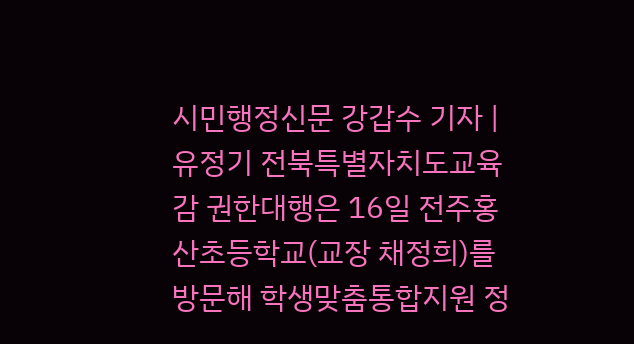시민행정신문 강갑수 기자 | 유정기 전북특별자치도교육감 권한대행은 16일 전주홍산초등학교(교장 채정희)를 방문해 학생맞춤통합지원 정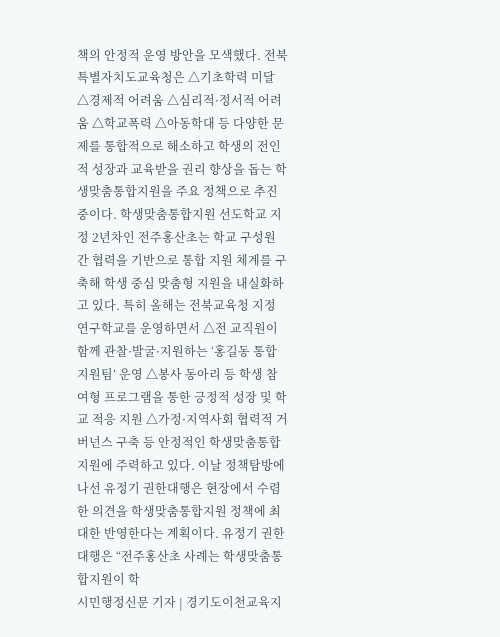책의 안정적 운영 방안을 모색했다. 전북특별자치도교육청은 △기초학력 미달 △경제적 어려움 △심리적·정서적 어려움 △학교폭력 △아동학대 등 다양한 문제를 통합적으로 해소하고 학생의 전인적 성장과 교육받을 권리 향상을 돕는 학생맞춤통합지원을 주요 정책으로 추진 중이다. 학생맞춤통합지원 선도학교 지정 2년차인 전주홍산초는 학교 구성원 간 협력을 기반으로 통합 지원 체계를 구축해 학생 중심 맞춤형 지원을 내실화하고 있다. 특히 올해는 전북교육청 지정 연구학교를 운영하면서 △전 교직원이 함께 관찰·발굴·지원하는 ‘홍길동 통합지원팀’ 운영 △봉사 동아리 등 학생 참여형 프로그램을 통한 긍정적 성장 및 학교 적응 지원 △가정·지역사회 협력적 거버넌스 구축 등 안정적인 학생맞춤통합지원에 주력하고 있다. 이날 정책탐방에 나선 유정기 권한대행은 현장에서 수렴한 의견을 학생맞춤통합지원 정책에 최대한 반영한다는 계획이다. 유정기 권한대행은 “전주홍산초 사례는 학생맞춤통합지원이 학
시민행정신문 기자 | 경기도이천교육지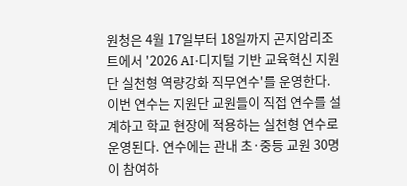원청은 4월 17일부터 18일까지 곤지암리조트에서 '2026 AI·디지털 기반 교육혁신 지원단 실천형 역량강화 직무연수'를 운영한다. 이번 연수는 지원단 교원들이 직접 연수를 설계하고 학교 현장에 적용하는 실천형 연수로 운영된다. 연수에는 관내 초·중등 교원 30명이 참여하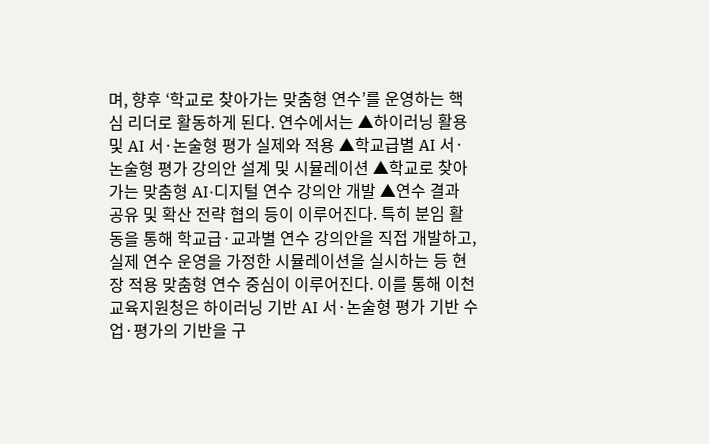며, 향후 ‘학교로 찾아가는 맞춤형 연수’를 운영하는 핵심 리더로 활동하게 된다. 연수에서는 ▲하이러닝 활용 및 AI 서·논술형 평가 실제와 적용 ▲학교급별 AI 서·논술형 평가 강의안 설계 및 시뮬레이션 ▲학교로 찾아가는 맞춤형 AI·디지털 연수 강의안 개발 ▲연수 결과 공유 및 확산 전략 협의 등이 이루어진다. 특히 분임 활동을 통해 학교급·교과별 연수 강의안을 직접 개발하고, 실제 연수 운영을 가정한 시뮬레이션을 실시하는 등 현장 적용 맞춤형 연수 중심이 이루어진다. 이를 통해 이천교육지원청은 하이러닝 기반 AI 서·논술형 평가 기반 수업·평가의 기반을 구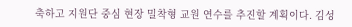축하고 지원단 중심 현장 밀착형 교원 연수를 추진할 계획이다. 김성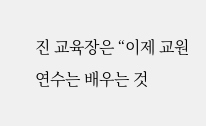진 교육장은 “이제 교원 연수는 배우는 것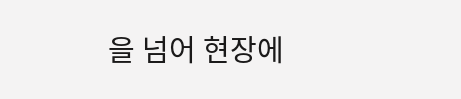을 넘어 현장에